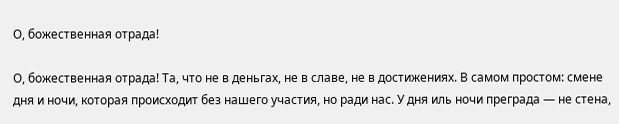О, божественная отрада!

О, божественная отрада! Та, что не в деньгах, не в славе, не в достижениях. В самом простом: смене дня и ночи, которая происходит без нашего участия, но ради нас. У дня иль ночи преграда — не стена,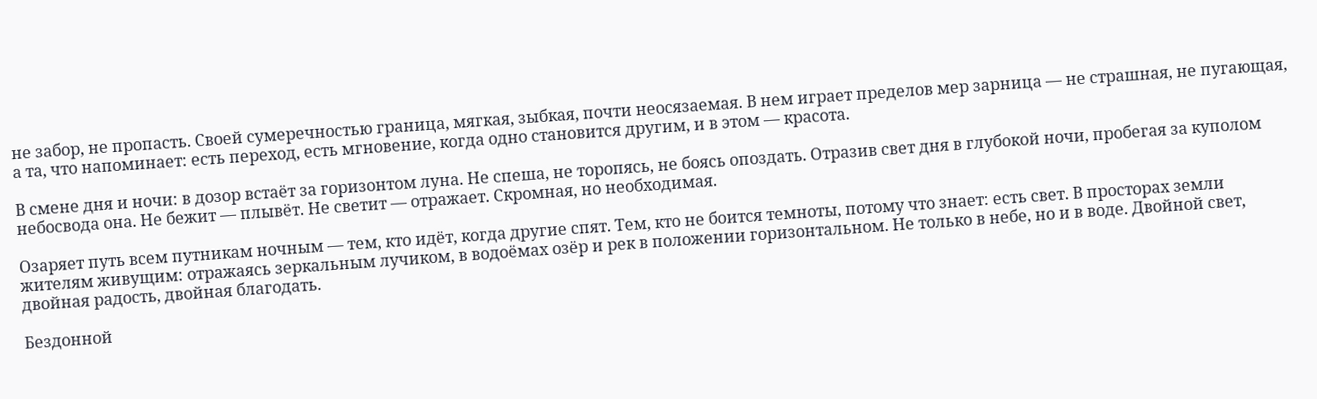не забор, не пропасть. Своей сумеречностью граница, мягкая, зыбкая, почти неосязаемая. В нем играет пределов мер зарница — не страшная, не пугающая, а та, что напоминает: есть переход, есть мгновение, когда одно становится другим, и в этом — красота.

В смене дня и ночи: в дозор встаёт за горизонтом луна. Не спеша, не торопясь, не боясь опоздать. Отразив свет дня в глубокой ночи, пробегая за куполом небосвода она. Не бежит — плывёт. Не светит — отражает. Скромная, но необходимая.

Озаряет путь всем путникам ночным — тем, кто идёт, когда другие спят. Тем, кто не боится темноты, потому что знает: есть свет. В просторах земли жителям живущим: отражаясь зеркальным лучиком, в водоёмах озёр и рек в положении горизонтальном. Не только в небе, но и в воде. Двойной свет, двойная радость, двойная благодать.

Бездонной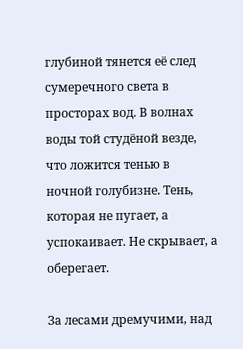глубиной тянется её след сумеречного света в просторах вод. В волнах воды той студёной везде, что ложится тенью в ночной голубизне. Тень, которая не пугает, а успокаивает. Не скрывает, а оберегает.

За лесами дремучими, над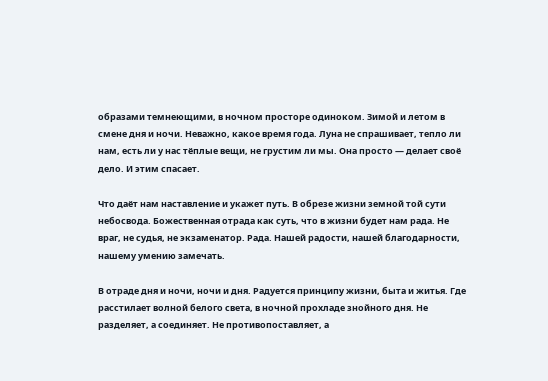образами темнеющими, в ночном просторе одиноком. Зимой и летом в смене дня и ночи. Неважно, какое время года. Луна не спрашивает, тепло ли нам, есть ли у нас тёплые вещи, не грустим ли мы. Она просто — делает своё дело. И этим спасает.

Что даёт нам наставление и укажет путь. В обрезе жизни земной той сути небосвода. Божественная отрада как суть, что в жизни будет нам рада. Не враг, не судья, не экзаменатор. Рада. Нашей радости, нашей благодарности, нашему умению замечать.

В отраде дня и ночи, ночи и дня. Радуется принципу жизни, быта и житья. Где расстилает волной белого света, в ночной прохладе знойного дня. Не разделяет, а соединяет. Не противопоставляет, а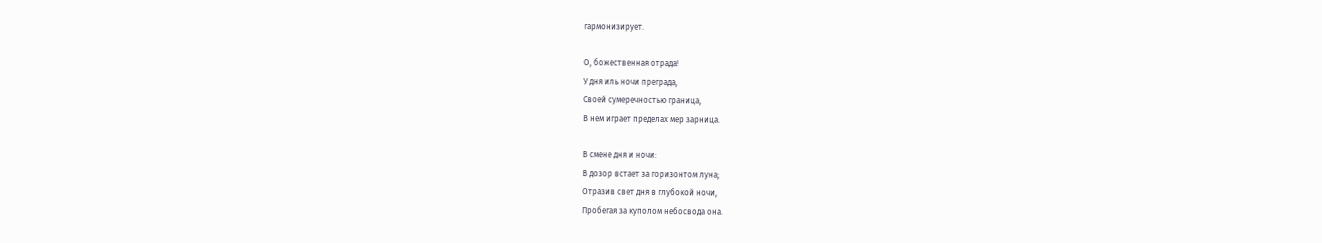гармонизирует.

О, божественная отрада!
У дня иль ночи преграда,
Своей сумеречностью граница,
В нем играет пределах мер зарница.

В смене дня и ночи:
В дозор встает за горизонтом луна;
Отразив свет дня в глубокой ночи,
Пробегая за куполом небосвода она.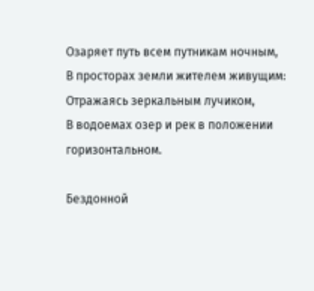Озаряет путь всем путникам ночным,
В просторах земли жителем живущим:
Отражаясь зеркальным лучиком,
В водоемах озер и рек в положении горизонтальном.

Бездонной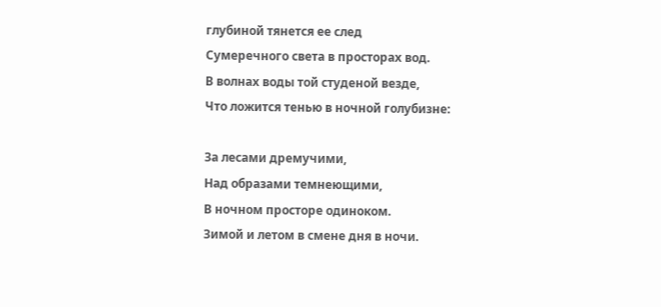глубиной тянется ее след
Сумеречного света в просторах вод.
В волнах воды той студеной везде,
Что ложится тенью в ночной голубизне:

За лесами дремучими,
Над образами темнеющими,
В ночном просторе одиноком.
Зимой и летом в смене дня в ночи.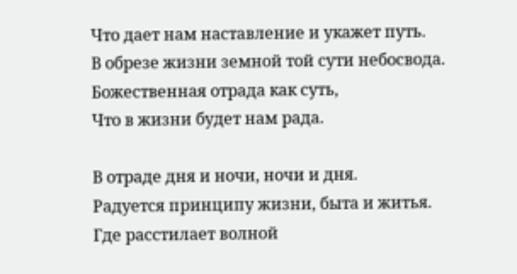Что дает нам наставление и укажет путь.
В обрезе жизни земной той сути небосвода.
Божественная отрада как суть,
Что в жизни будет нам рада.

В отраде дня и ночи, ночи и дня.
Радуется принципу жизни, быта и житья.
Где расстилает волной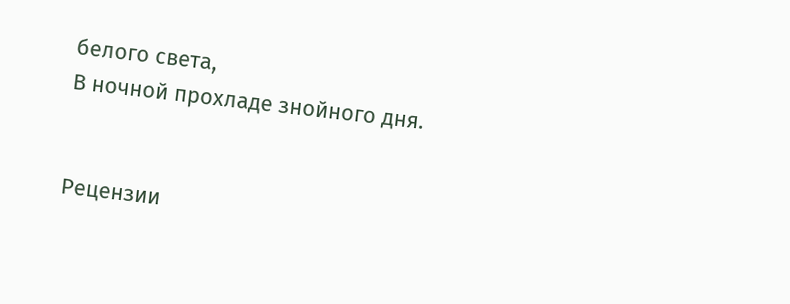белого света,
В ночной прохладе знойного дня.


Рецензии